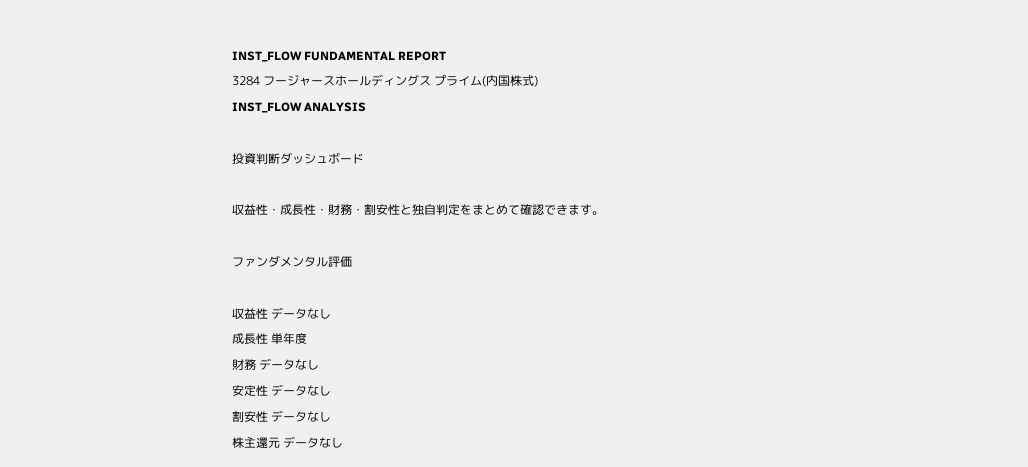INST_FLOW FUNDAMENTAL REPORT
3284 フージャースホールディングス プライム(内国株式)
INST_FLOW ANALYSIS

投資判断ダッシュボード

収益性・成長性・財務・割安性と独自判定をまとめて確認できます。

ファンダメンタル評価

収益性 データなし
成長性 単年度
財務 データなし
安定性 データなし
割安性 データなし
株主還元 データなし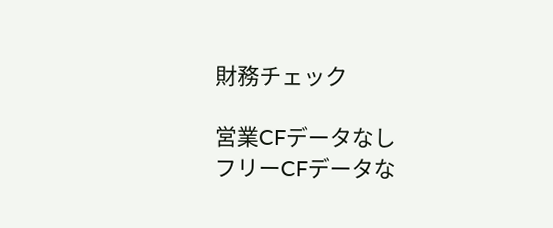財務チェック

営業CFデータなし
フリーCFデータな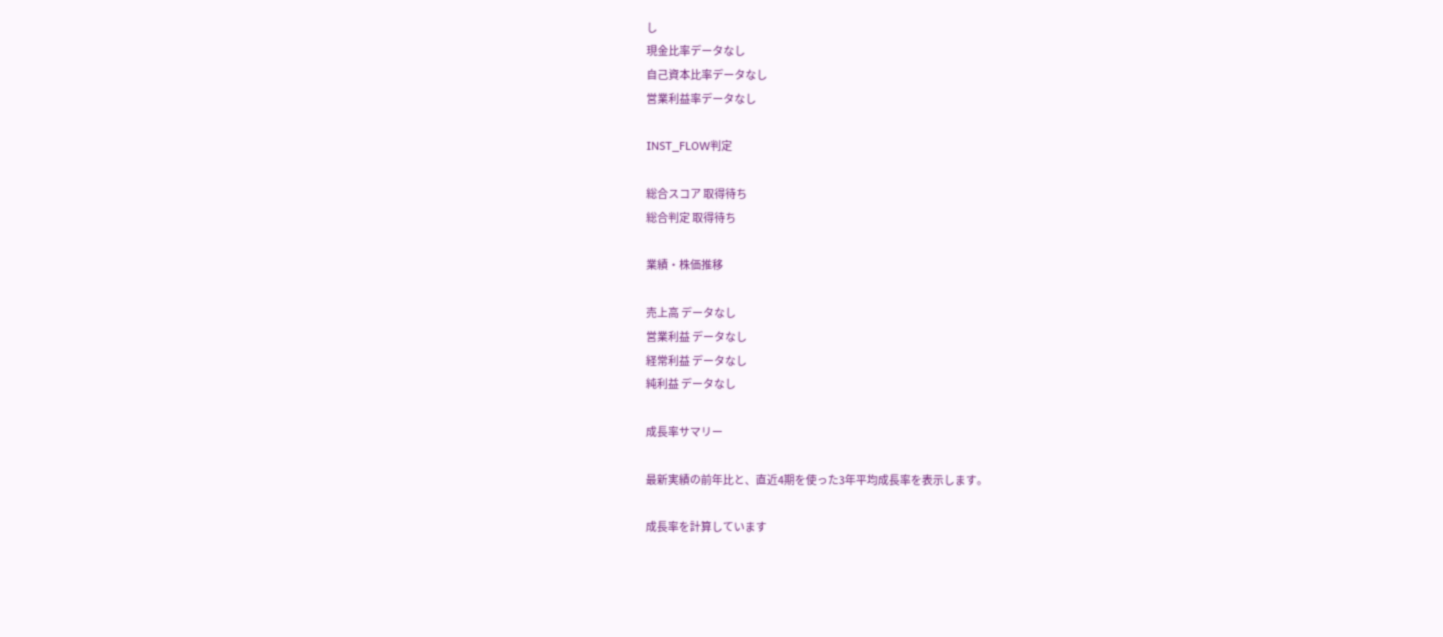し
現金比率データなし
自己資本比率データなし
営業利益率データなし

INST_FLOW判定

総合スコア 取得待ち
総合判定 取得待ち

業績・株価推移

売上高 データなし
営業利益 データなし
経常利益 データなし
純利益 データなし

成長率サマリー

最新実績の前年比と、直近4期を使った3年平均成長率を表示します。

成長率を計算しています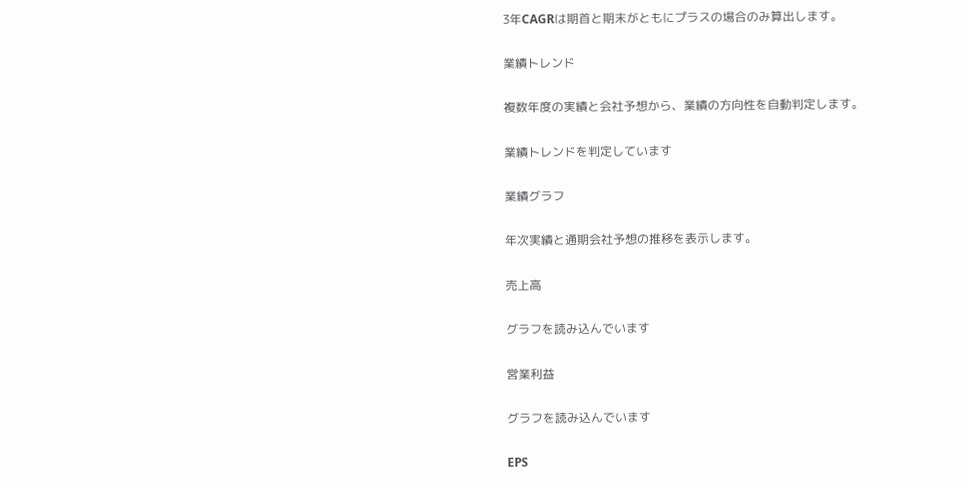3年CAGRは期首と期末がともにプラスの場合のみ算出します。

業績トレンド

複数年度の実績と会社予想から、業績の方向性を自動判定します。

業績トレンドを判定しています

業績グラフ

年次実績と通期会社予想の推移を表示します。

売上高

グラフを読み込んでいます

営業利益

グラフを読み込んでいます

EPS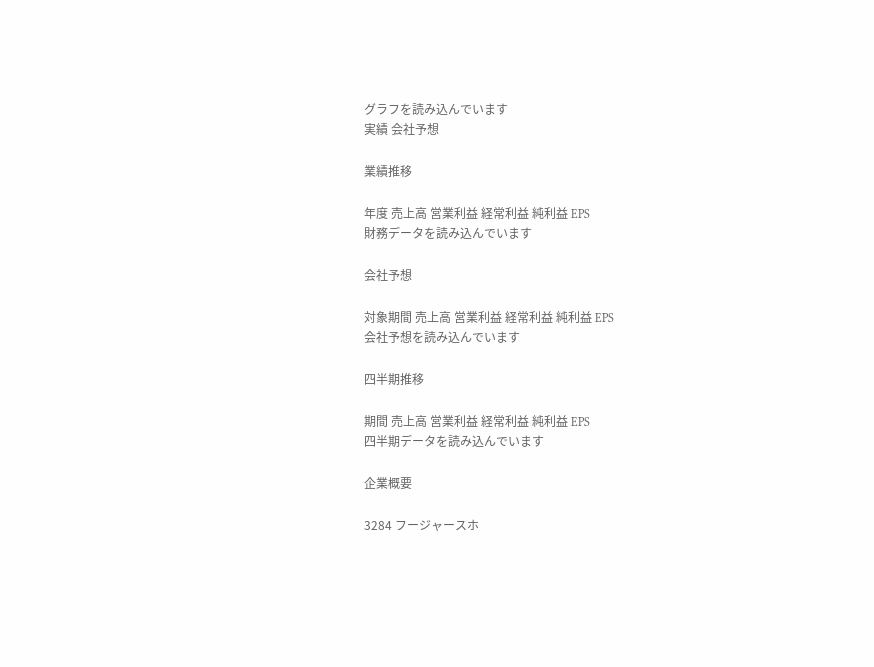グラフを読み込んでいます
実績 会社予想

業績推移

年度 売上高 営業利益 経常利益 純利益 EPS
財務データを読み込んでいます

会社予想

対象期間 売上高 営業利益 経常利益 純利益 EPS
会社予想を読み込んでいます

四半期推移

期間 売上高 営業利益 経常利益 純利益 EPS
四半期データを読み込んでいます

企業概要

3284 フージャースホ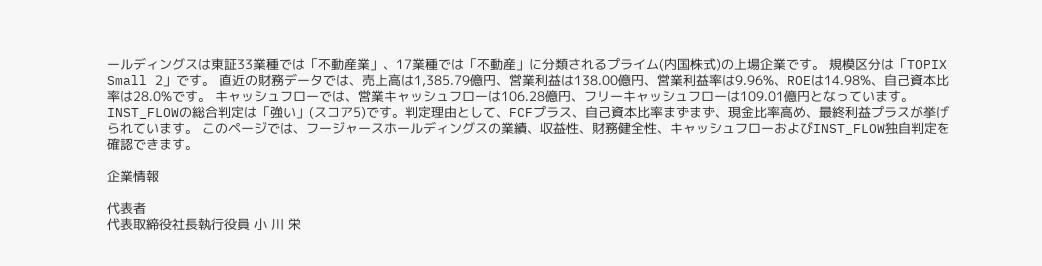ールディングスは東証33業種では「不動産業」、17業種では「不動産」に分類されるプライム(内国株式)の上場企業です。 規模区分は「TOPIX Small 2」です。 直近の財務データでは、売上高は1,385.79億円、営業利益は138.00億円、営業利益率は9.96%、ROEは14.98%、自己資本比率は28.0%です。 キャッシュフローでは、営業キャッシュフローは106.28億円、フリーキャッシュフローは109.01億円となっています。 INST_FLOWの総合判定は「強い」(スコア5)です。判定理由として、FCFプラス、自己資本比率まずまず、現金比率高め、最終利益プラスが挙げられています。 このページでは、フージャースホールディングスの業績、収益性、財務健全性、キャッシュフローおよびINST_FLOW独自判定を確認できます。

企業情報

代表者
代表取締役社長執行役員 小 川 栄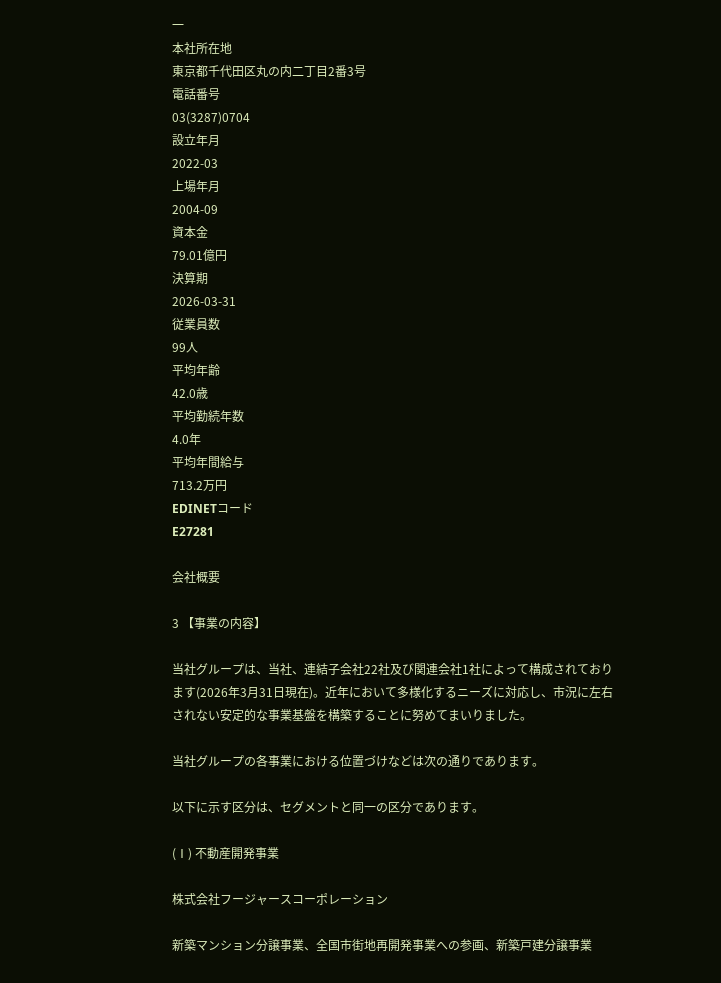一
本社所在地
東京都千代田区丸の内二丁目2番3号
電話番号
03(3287)0704
設立年月
2022-03
上場年月
2004-09
資本金
79.01億円
決算期
2026-03-31
従業員数
99人
平均年齢
42.0歳
平均勤続年数
4.0年
平均年間給与
713.2万円
EDINETコード
E27281

会社概要

3 【事業の内容】

当社グループは、当社、連結子会社22社及び関連会社1社によって構成されております(2026年3月31日現在)。近年において多様化するニーズに対応し、市況に左右されない安定的な事業基盤を構築することに努めてまいりました。

当社グループの各事業における位置づけなどは次の通りであります。

以下に示す区分は、セグメントと同一の区分であります。

(Ⅰ) 不動産開発事業

株式会社フージャースコーポレーション

新築マンション分譲事業、全国市街地再開発事業への参画、新築戸建分譲事業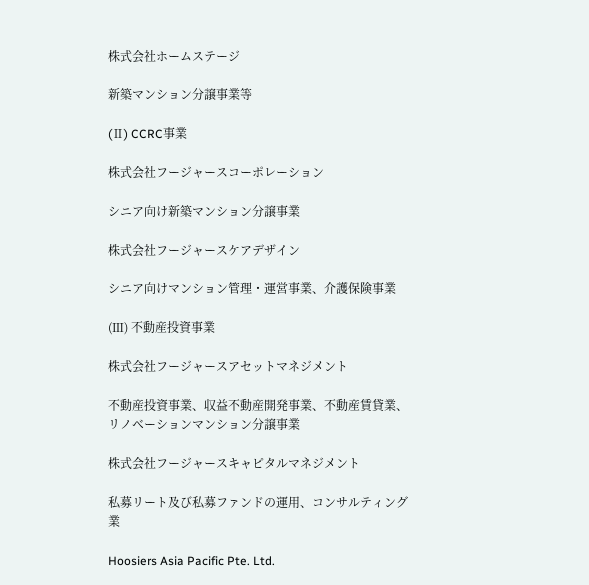株式会社ホームステージ

新築マンション分譲事業等

(Ⅱ) CCRC事業

株式会社フージャースコーポレーション

シニア向け新築マンション分譲事業

株式会社フージャースケアデザイン

シニア向けマンション管理・運営事業、介護保険事業

(Ⅲ) 不動産投資事業

株式会社フージャースアセットマネジメント

不動産投資事業、収益不動産開発事業、不動産賃貸業、リノベーションマンション分譲事業

株式会社フージャースキャピタルマネジメント

私募リート及び私募ファンドの運用、コンサルティング業

Hoosiers Asia Pacific Pte. Ltd.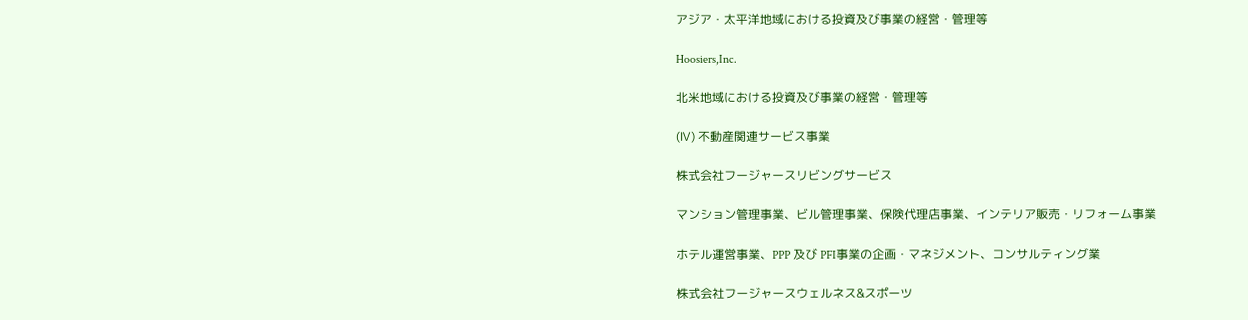アジア・太平洋地域における投資及び事業の経営・管理等

Hoosiers,Inc.

北米地域における投資及び事業の経営・管理等

(Ⅳ) 不動産関連サービス事業

株式会社フージャースリビングサービス

マンション管理事業、ビル管理事業、保険代理店事業、インテリア販売・リフォーム事業

ホテル運営事業、PPP 及び PFI事業の企画・マネジメント、コンサルティング業

株式会社フージャースウェルネス&スポーツ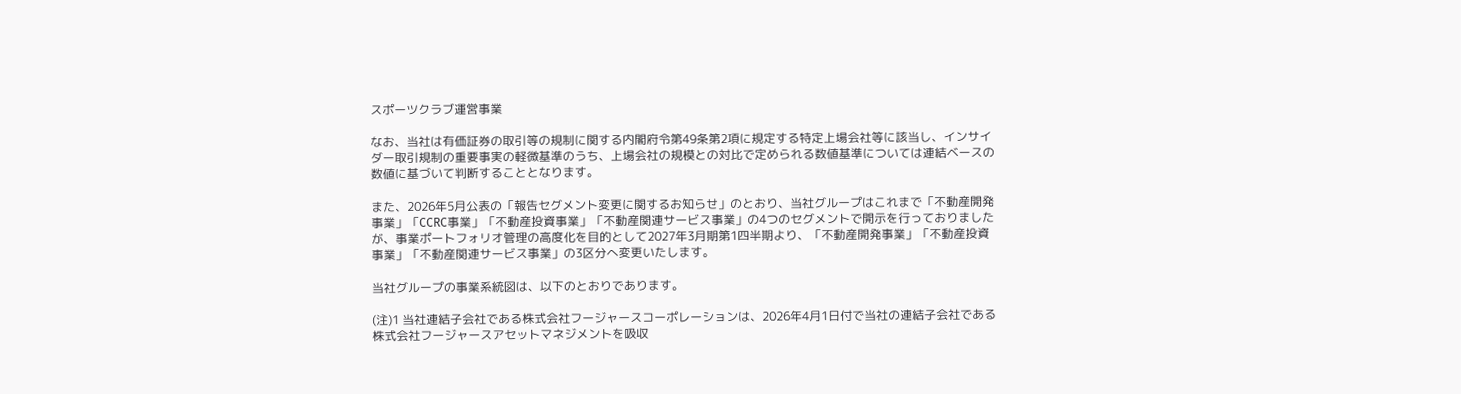スポーツクラブ運営事業

なお、当社は有価証券の取引等の規制に関する内閣府令第49条第2項に規定する特定上場会社等に該当し、インサイダー取引規制の重要事実の軽微基準のうち、上場会社の規模との対比で定められる数値基準については連結ベースの数値に基づいて判断することとなります。

また、2026年5月公表の「報告セグメント変更に関するお知らせ」のとおり、当社グループはこれまで「不動産開発事業」「CCRC事業」「不動産投資事業」「不動産関連サービス事業」の4つのセグメントで開示を行っておりましたが、事業ポートフォリオ管理の高度化を目的として2027年3月期第1四半期より、「不動産開発事業」「不動産投資事業」「不動産関連サービス事業」の3区分へ変更いたします。

当社グループの事業系統図は、以下のとおりであります。

(注)1 当社連結子会社である株式会社フージャースコーポレーションは、2026年4月1日付で当社の連結子会社である株式会社フージャースアセットマネジメントを吸収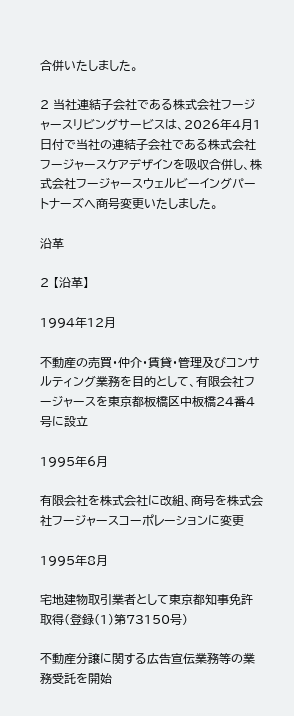合併いたしました。

2 当社連結子会社である株式会社フージャースリビングサービスは、2026年4月1日付で当社の連結子会社である株式会社フージャースケアデザインを吸収合併し、株式会社フージャースウェルビーイングパートナーズへ商号変更いたしました。

沿革

2 【沿革】

1994年12月

不動産の売買・仲介・賃貸・管理及びコンサルティング業務を目的として、有限会社フージャースを東京都板橋区中板橋24番4号に設立

1995年6月

有限会社を株式会社に改組、商号を株式会社フージャースコーポレーションに変更

1995年8月

宅地建物取引業者として東京都知事免許取得(登録(1)第73150号)

不動産分譲に関する広告宣伝業務等の業務受託を開始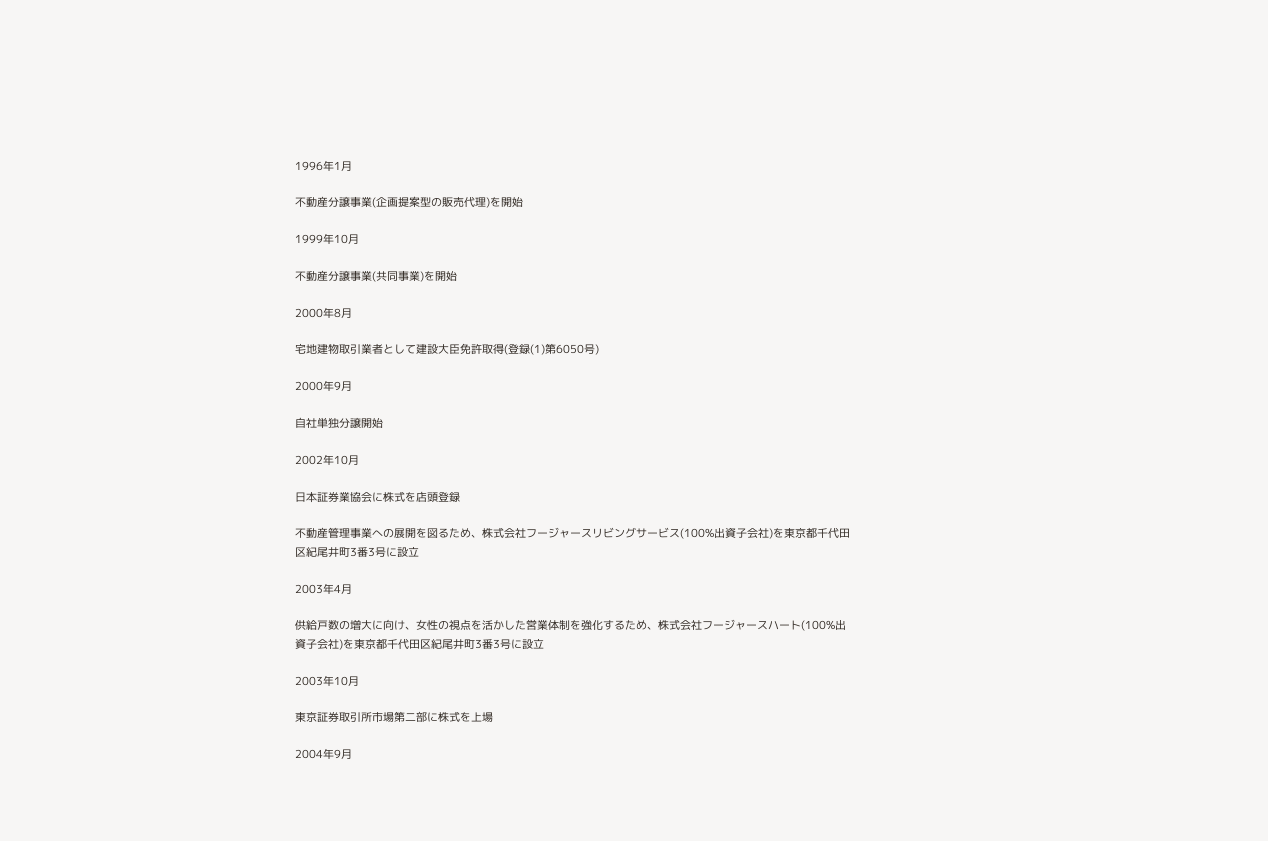1996年1月

不動産分譲事業(企画提案型の販売代理)を開始

1999年10月

不動産分譲事業(共同事業)を開始

2000年8月

宅地建物取引業者として建設大臣免許取得(登録(1)第6050号)

2000年9月

自社単独分譲開始

2002年10月

日本証券業協会に株式を店頭登録

不動産管理事業への展開を図るため、株式会社フージャースリビングサービス(100%出資子会社)を東京都千代田区紀尾井町3番3号に設立

2003年4月

供給戸数の増大に向け、女性の視点を活かした営業体制を強化するため、株式会社フージャースハート(100%出資子会社)を東京都千代田区紀尾井町3番3号に設立

2003年10月

東京証券取引所市場第二部に株式を上場

2004年9月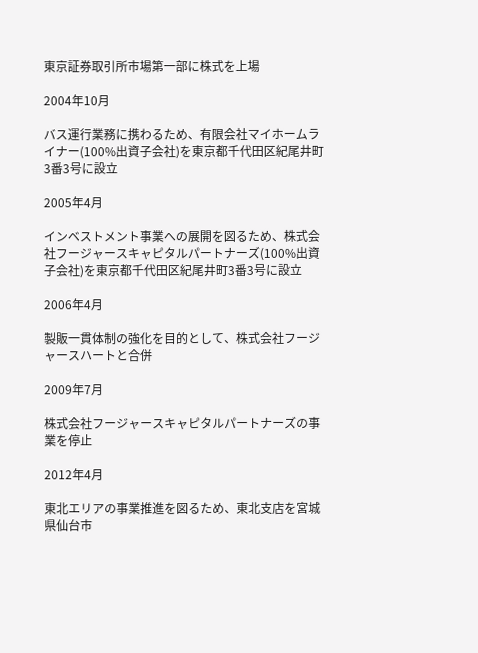東京証券取引所市場第一部に株式を上場

2004年10月

バス運行業務に携わるため、有限会社マイホームライナー(100%出資子会社)を東京都千代田区紀尾井町3番3号に設立

2005年4月

インベストメント事業への展開を図るため、株式会社フージャースキャピタルパートナーズ(100%出資子会社)を東京都千代田区紀尾井町3番3号に設立

2006年4月

製販一貫体制の強化を目的として、株式会社フージャースハートと合併

2009年7月

株式会社フージャースキャピタルパートナーズの事業を停止

2012年4月

東北エリアの事業推進を図るため、東北支店を宮城県仙台市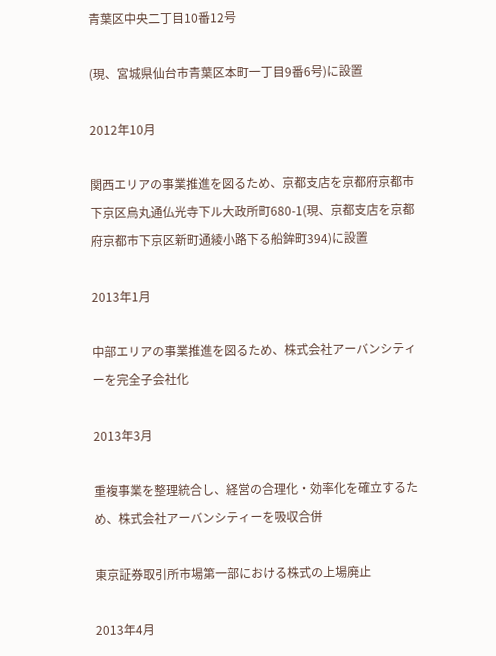青葉区中央二丁目10番12号

(現、宮城県仙台市青葉区本町一丁目9番6号)に設置

2012年10月

関西エリアの事業推進を図るため、京都支店を京都府京都市下京区烏丸通仏光寺下ル大政所町680-1(現、京都支店を京都府京都市下京区新町通綾小路下る船鉾町394)に設置

2013年1月

中部エリアの事業推進を図るため、株式会社アーバンシティーを完全子会社化

2013年3月

重複事業を整理統合し、経営の合理化・効率化を確立するため、株式会社アーバンシティーを吸収合併

東京証券取引所市場第一部における株式の上場廃止

2013年4月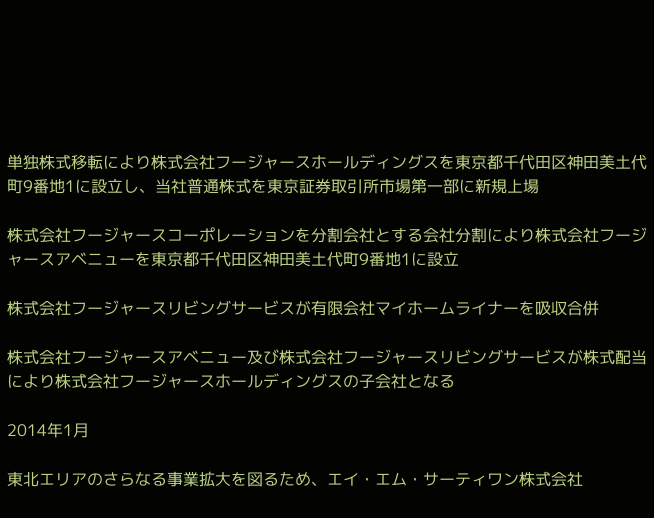単独株式移転により株式会社フージャースホールディングスを東京都千代田区神田美土代町9番地1に設立し、当社普通株式を東京証券取引所市場第一部に新規上場

株式会社フージャースコーポレーションを分割会社とする会社分割により株式会社フージャースアベニューを東京都千代田区神田美土代町9番地1に設立

株式会社フージャースリビングサービスが有限会社マイホームライナーを吸収合併

株式会社フージャースアベニュー及び株式会社フージャースリビングサービスが株式配当により株式会社フージャースホールディングスの子会社となる

2014年1月

東北エリアのさらなる事業拡大を図るため、エイ・エム・サーティワン株式会社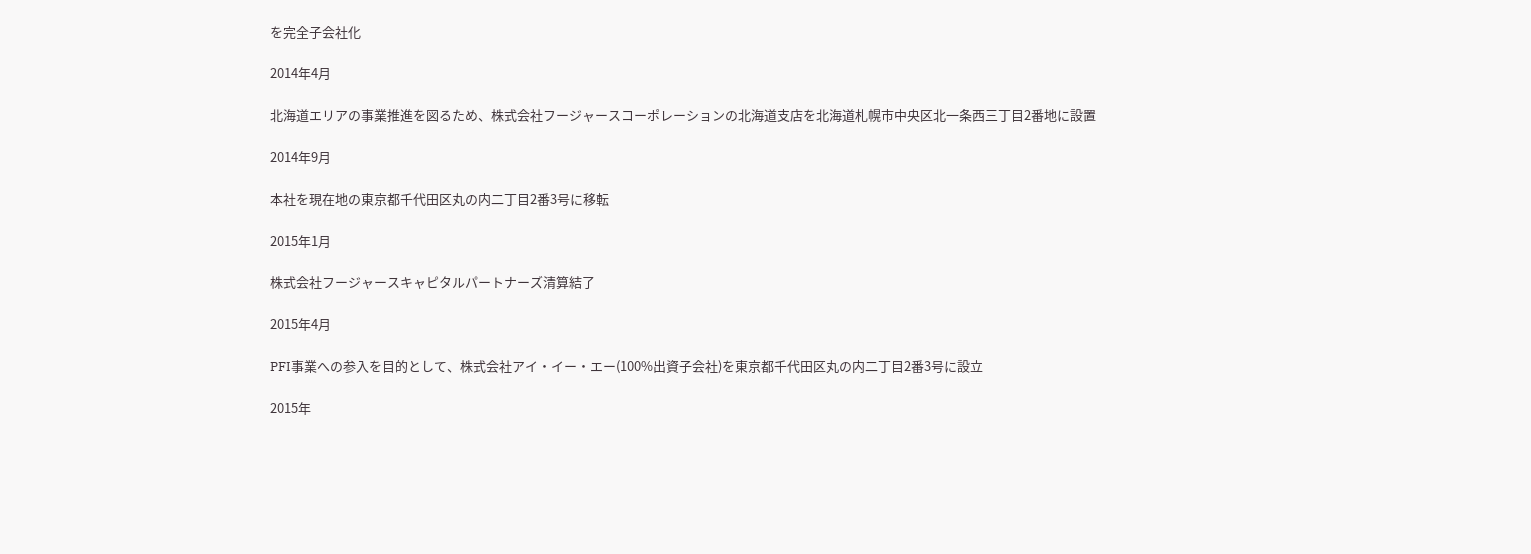を完全子会社化

2014年4月

北海道エリアの事業推進を図るため、株式会社フージャースコーポレーションの北海道支店を北海道札幌市中央区北一条西三丁目2番地に設置

2014年9月

本社を現在地の東京都千代田区丸の内二丁目2番3号に移転

2015年1月

株式会社フージャースキャピタルパートナーズ清算結了

2015年4月

PFI事業への参入を目的として、株式会社アイ・イー・エー(100%出資子会社)を東京都千代田区丸の内二丁目2番3号に設立

2015年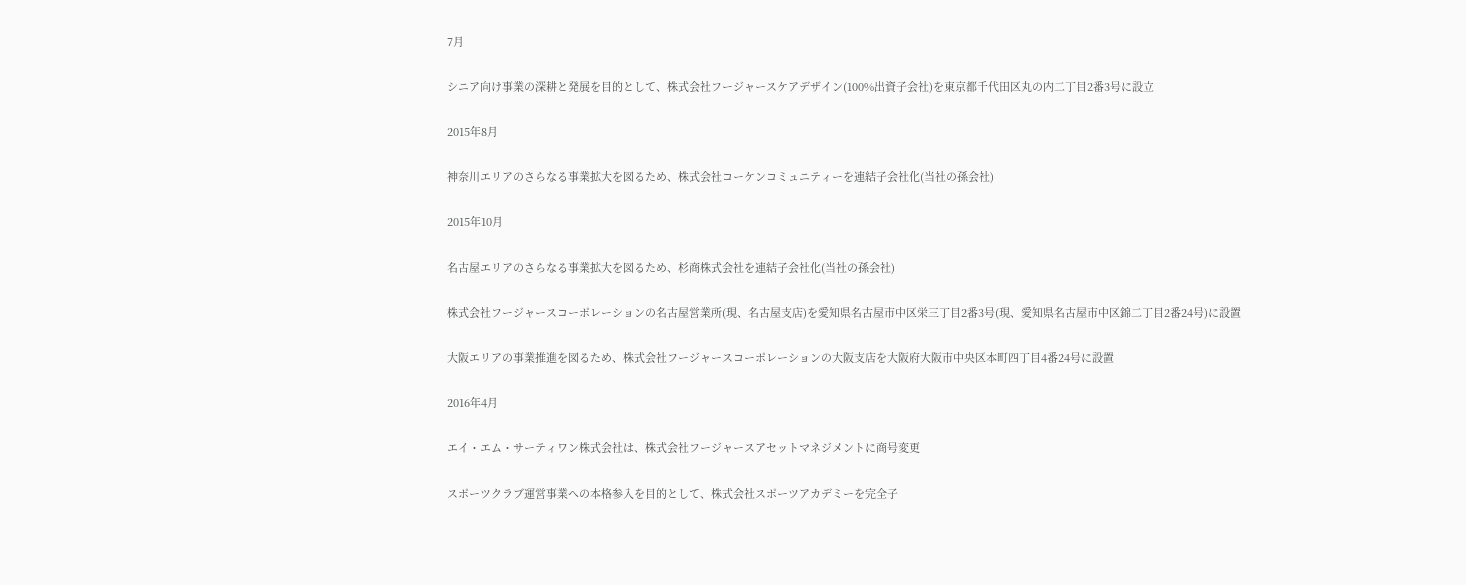7月

シニア向け事業の深耕と発展を目的として、株式会社フージャースケアデザイン(100%出資子会社)を東京都千代田区丸の内二丁目2番3号に設立

2015年8月

神奈川エリアのさらなる事業拡大を図るため、株式会社コーケンコミュニティーを連結子会社化(当社の孫会社)

2015年10月

名古屋エリアのさらなる事業拡大を図るため、杉商株式会社を連結子会社化(当社の孫会社)

株式会社フージャースコーポレーションの名古屋営業所(現、名古屋支店)を愛知県名古屋市中区栄三丁目2番3号(現、愛知県名古屋市中区錦二丁目2番24号)に設置

大阪エリアの事業推進を図るため、株式会社フージャースコーポレーションの大阪支店を大阪府大阪市中央区本町四丁目4番24号に設置

2016年4月

エイ・エム・サーティワン株式会社は、株式会社フージャースアセットマネジメントに商号変更

スポーツクラブ運営事業への本格参入を目的として、株式会社スポーツアカデミーを完全子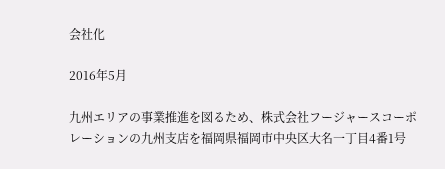会社化

2016年5月

九州エリアの事業推進を図るため、株式会社フージャースコーポレーションの九州支店を福岡県福岡市中央区大名一丁目4番1号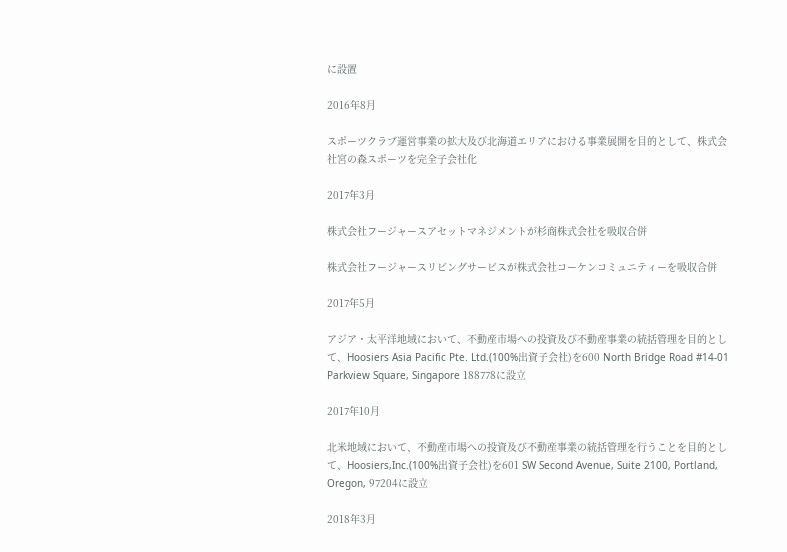に設置

2016年8月

スポーツクラブ運営事業の拡大及び北海道エリアにおける事業展開を目的として、株式会社宮の森スポーツを完全子会社化

2017年3月

株式会社フージャースアセットマネジメントが杉商株式会社を吸収合併

株式会社フージャースリビングサービスが株式会社コーケンコミュニティーを吸収合併

2017年5月

アジア・太平洋地域において、不動産市場への投資及び不動産事業の統括管理を目的として、Hoosiers Asia Pacific Pte. Ltd.(100%出資子会社)を600 North Bridge Road #14-01 Parkview Square, Singapore 188778に設立

2017年10月

北米地域において、不動産市場への投資及び不動産事業の統括管理を行うことを目的として、Hoosiers,Inc.(100%出資子会社)を601 SW Second Avenue, Suite 2100, Portland, Oregon, 97204に設立

2018年3月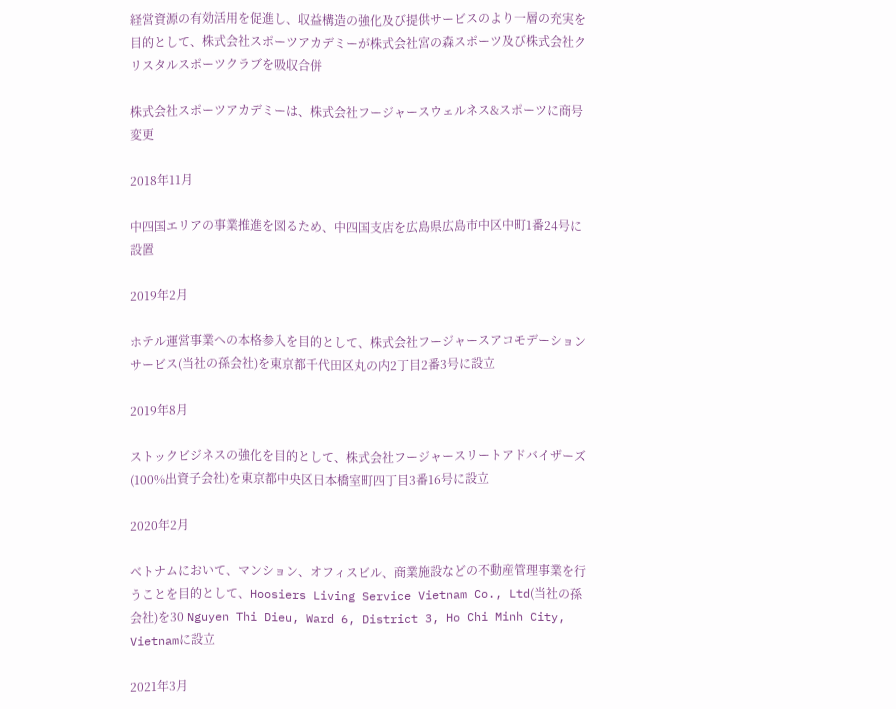経営資源の有効活用を促進し、収益構造の強化及び提供サービスのより一層の充実を目的として、株式会社スポーツアカデミーが株式会社宮の森スポーツ及び株式会社クリスタルスポーツクラブを吸収合併

株式会社スポーツアカデミーは、株式会社フージャースウェルネス&スポーツに商号変更

2018年11月

中四国エリアの事業推進を図るため、中四国支店を広島県広島市中区中町1番24号に設置

2019年2月

ホテル運営事業への本格参入を目的として、株式会社フージャースアコモデーションサービス(当社の孫会社)を東京都千代田区丸の内2丁目2番3号に設立

2019年8月

ストックビジネスの強化を目的として、株式会社フージャースリートアドバイザーズ(100%出資子会社)を東京都中央区日本橋室町四丁目3番16号に設立

2020年2月

ベトナムにおいて、マンション、オフィスビル、商業施設などの不動産管理事業を行うことを目的として、Hoosiers Living Service Vietnam Co., Ltd(当社の孫会社)を30 Nguyen Thi Dieu, Ward 6, District 3, Ho Chi Minh City, Vietnamに設立

2021年3月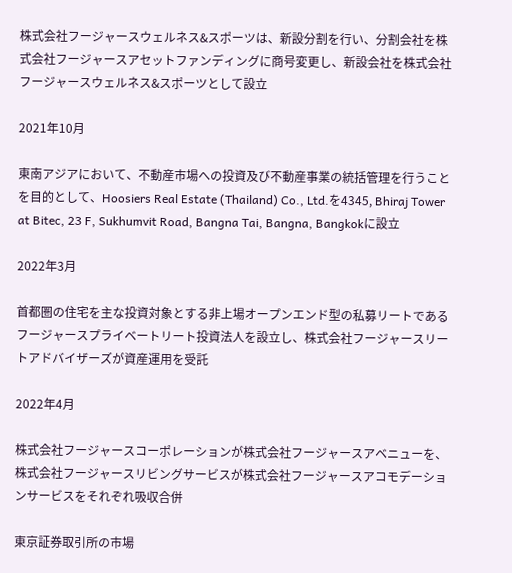株式会社フージャースウェルネス&スポーツは、新設分割を行い、分割会社を株式会社フージャースアセットファンディングに商号変更し、新設会社を株式会社フージャースウェルネス&スポーツとして設立

2021年10月

東南アジアにおいて、不動産市場への投資及び不動産事業の統括管理を行うことを目的として、Hoosiers Real Estate (Thailand) Co., Ltd.を4345, Bhiraj Tower at Bitec, 23 F, Sukhumvit Road, Bangna Tai, Bangna, Bangkokに設立

2022年3月

首都圏の住宅を主な投資対象とする非上場オープンエンド型の私募リートであるフージャースプライベートリート投資法人を設立し、株式会社フージャースリートアドバイザーズが資産運用を受託

2022年4月

株式会社フージャースコーポレーションが株式会社フージャースアベニューを、株式会社フージャースリビングサービスが株式会社フージャースアコモデーションサービスをそれぞれ吸収合併

東京証券取引所の市場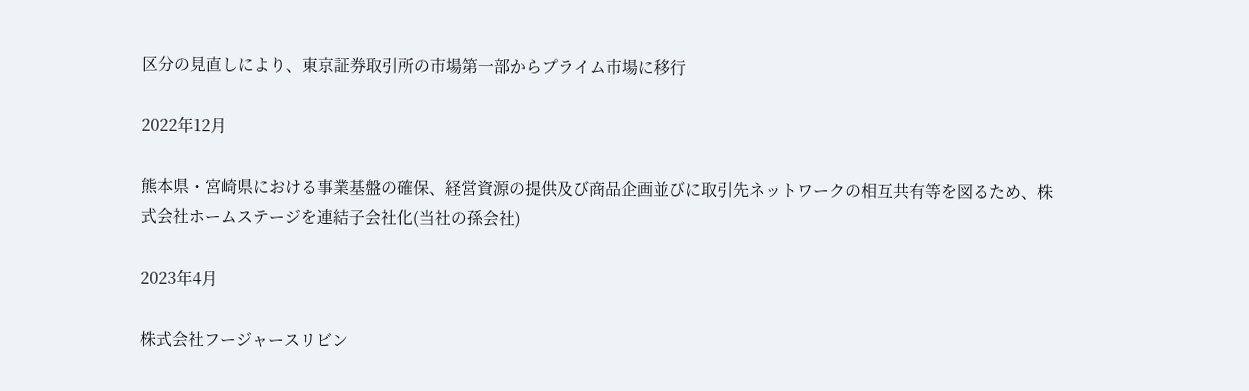区分の見直しにより、東京証券取引所の市場第一部からプライム市場に移行

2022年12月

熊本県・宮崎県における事業基盤の確保、経営資源の提供及び商品企画並びに取引先ネットワークの相互共有等を図るため、株式会社ホームステージを連結子会社化(当社の孫会社)

2023年4月

株式会社フージャースリビン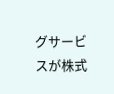グサービスが株式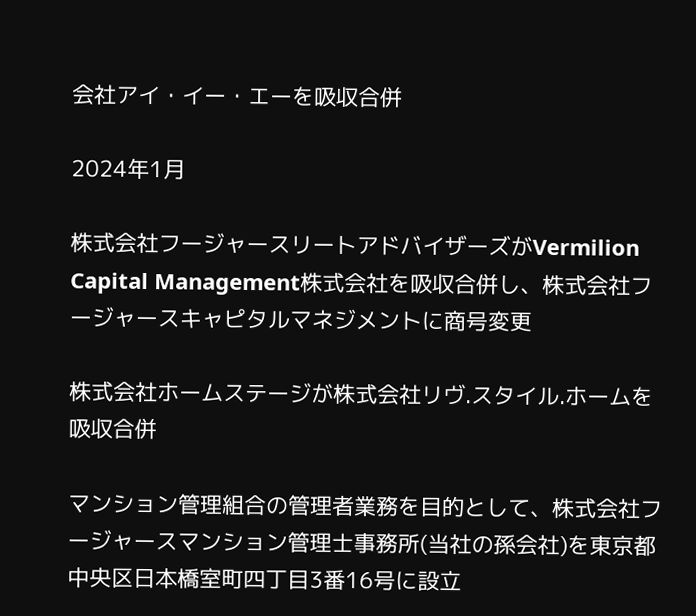会社アイ・イー・エーを吸収合併

2024年1月

株式会社フージャースリートアドバイザーズがVermilion Capital Management株式会社を吸収合併し、株式会社フージャースキャピタルマネジメントに商号変更

株式会社ホームステージが株式会社リヴ.スタイル.ホームを吸収合併

マンション管理組合の管理者業務を目的として、株式会社フージャースマンション管理士事務所(当社の孫会社)を東京都中央区日本橋室町四丁目3番16号に設立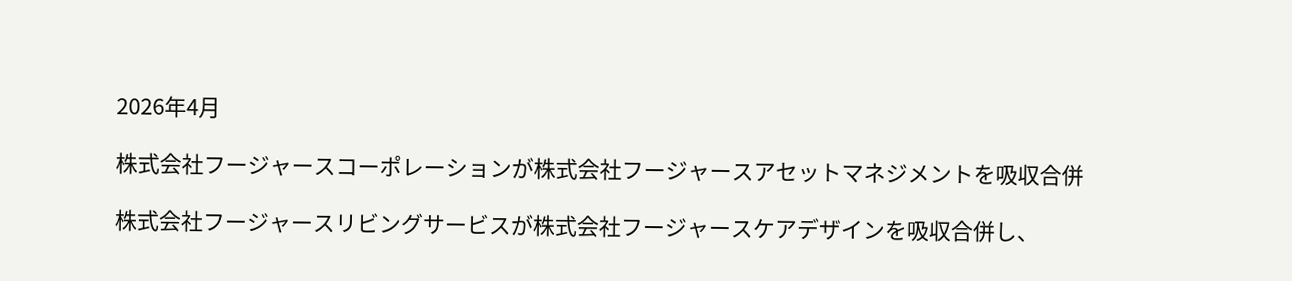2026年4月

株式会社フージャースコーポレーションが株式会社フージャースアセットマネジメントを吸収合併

株式会社フージャースリビングサービスが株式会社フージャースケアデザインを吸収合併し、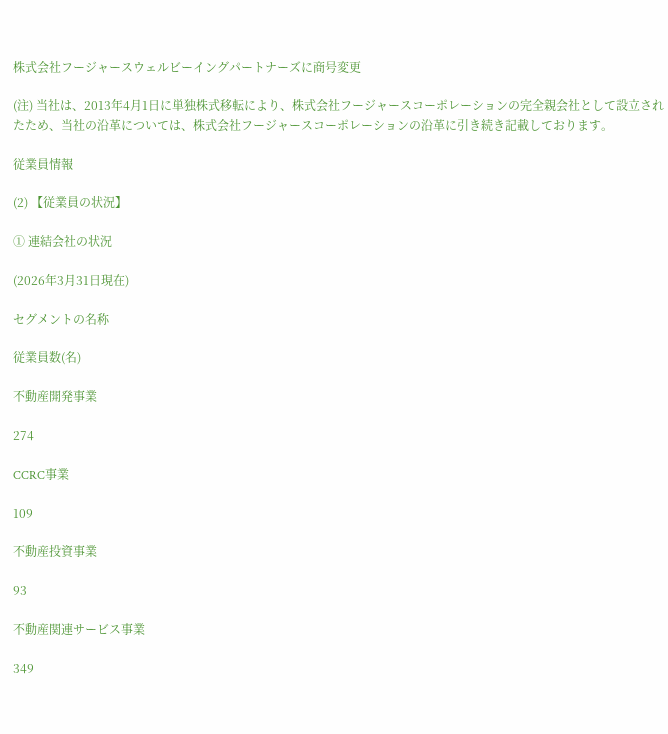株式会社フージャースウェルビーイングパートナーズに商号変更

(注) 当社は、2013年4月1日に単独株式移転により、株式会社フージャースコーポレーションの完全親会社として設立されたため、当社の沿革については、株式会社フージャースコーポレーションの沿革に引き続き記載しております。

従業員情報

(2) 【従業員の状況】

① 連結会社の状況

(2026年3月31日現在)

セグメントの名称

従業員数(名)

不動産開発事業

274

CCRC事業

109

不動産投資事業

93

不動産関連サービス事業

349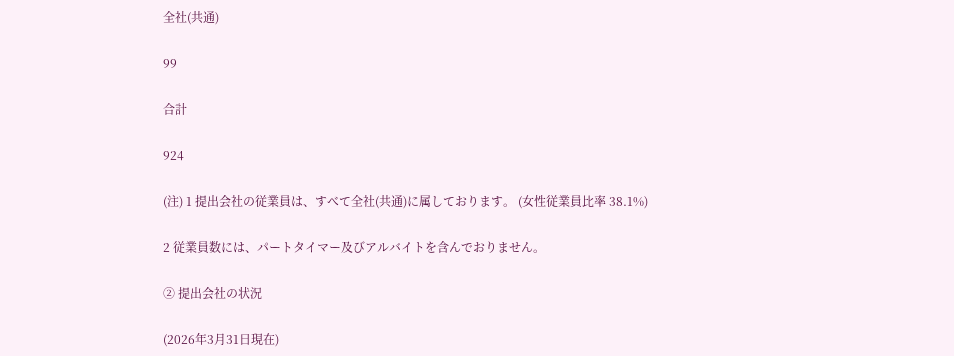全社(共通)

99

合計

924

(注) 1 提出会社の従業員は、すべて全社(共通)に属しております。 (女性従業員比率 38.1%)

2 従業員数には、パートタイマー及びアルバイトを含んでおりません。

② 提出会社の状況

(2026年3月31日現在)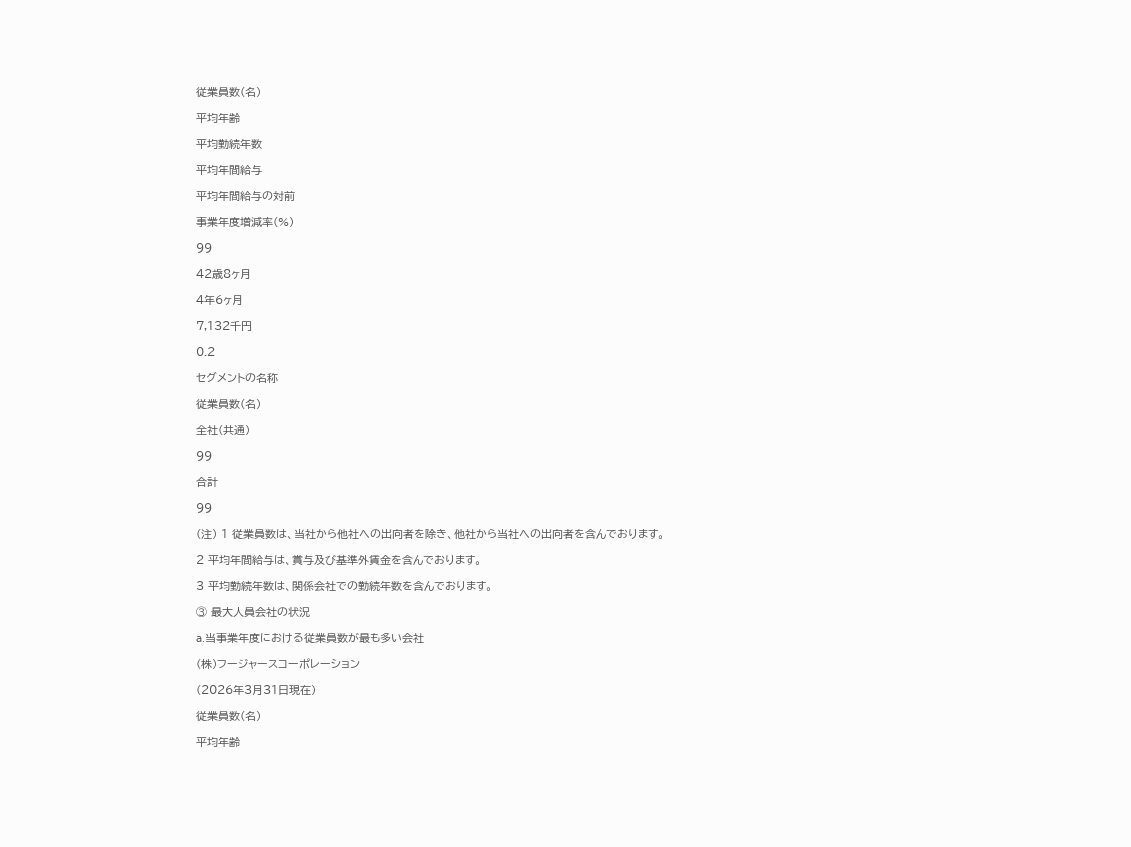従業員数(名)

平均年齢

平均勤続年数

平均年間給与

平均年間給与の対前

事業年度増減率(%)

99

42歳8ヶ月

4年6ヶ月

7,132千円

0.2

セグメントの名称

従業員数(名)

全社(共通)

99

合計

99

(注) 1 従業員数は、当社から他社への出向者を除き、他社から当社への出向者を含んでおります。

2 平均年間給与は、賞与及び基準外賃金を含んでおります。

3 平均勤続年数は、関係会社での勤続年数を含んでおります。

③ 最大人員会社の状況

a.当事業年度における従業員数が最も多い会社

(株)フージャースコーポレーション

(2026年3月31日現在)

従業員数(名)

平均年齢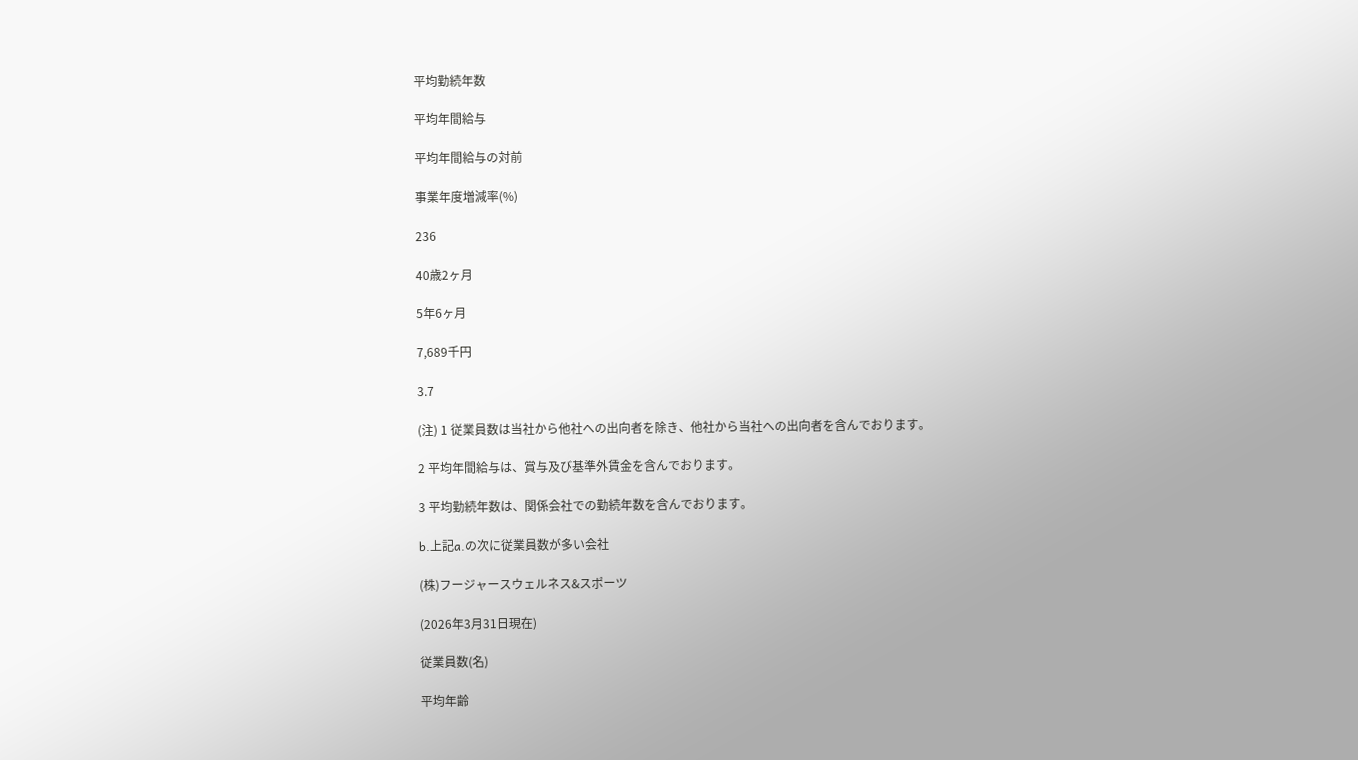平均勤続年数

平均年間給与

平均年間給与の対前

事業年度増減率(%)

236

40歳2ヶ月

5年6ヶ月

7,689千円

3.7

(注) 1 従業員数は当社から他社への出向者を除き、他社から当社への出向者を含んでおります。

2 平均年間給与は、賞与及び基準外賃金を含んでおります。

3 平均勤続年数は、関係会社での勤続年数を含んでおります。

b.上記a.の次に従業員数が多い会社

(株)フージャースウェルネス&スポーツ

(2026年3月31日現在)

従業員数(名)

平均年齢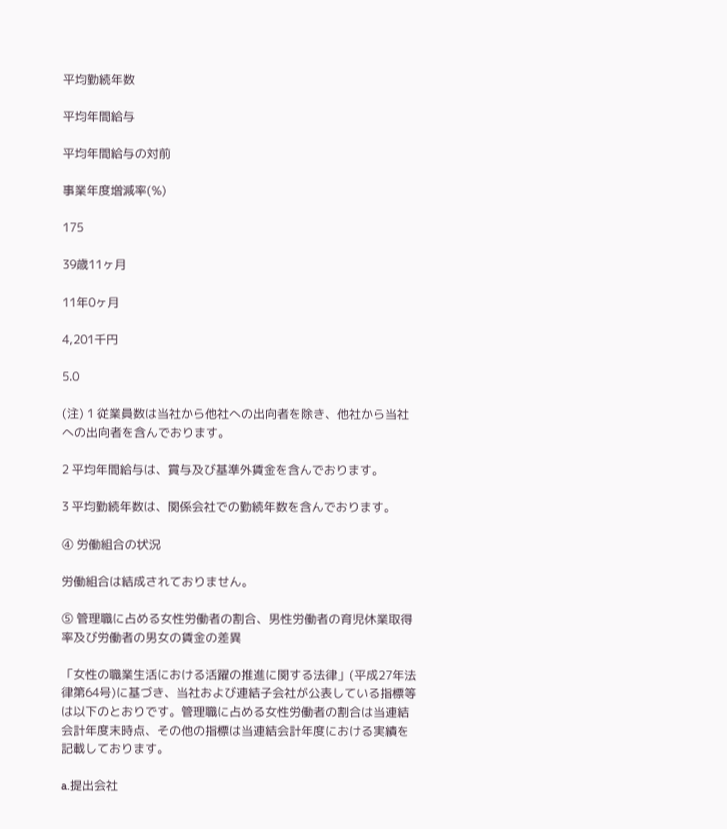平均勤続年数

平均年間給与

平均年間給与の対前

事業年度増減率(%)

175

39歳11ヶ月

11年0ヶ月

4,201千円

5.0

(注) 1 従業員数は当社から他社への出向者を除き、他社から当社への出向者を含んでおります。

2 平均年間給与は、賞与及び基準外賃金を含んでおります。

3 平均勤続年数は、関係会社での勤続年数を含んでおります。

④ 労働組合の状況

労働組合は結成されておりません。

⑤ 管理職に占める女性労働者の割合、男性労働者の育児休業取得率及び労働者の男女の賃金の差異

「女性の職業生活における活躍の推進に関する法律」(平成27年法律第64号)に基づき、当社および連結子会社が公表している指標等は以下のとおりです。管理職に占める女性労働者の割合は当連結会計年度末時点、その他の指標は当連結会計年度における実績を記載しております。

a.提出会社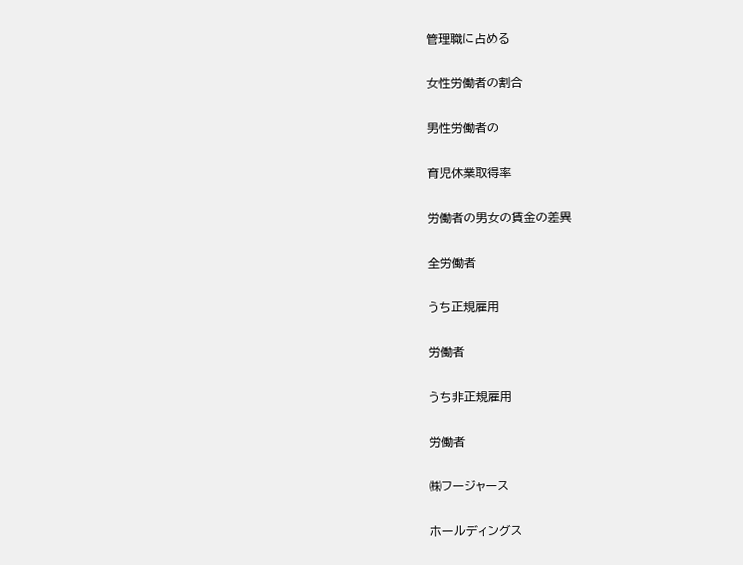管理職に占める

女性労働者の割合

男性労働者の

育児休業取得率

労働者の男女の賃金の差異

全労働者

うち正規雇用

労働者

うち非正規雇用

労働者

㈱フージャース

ホールディングス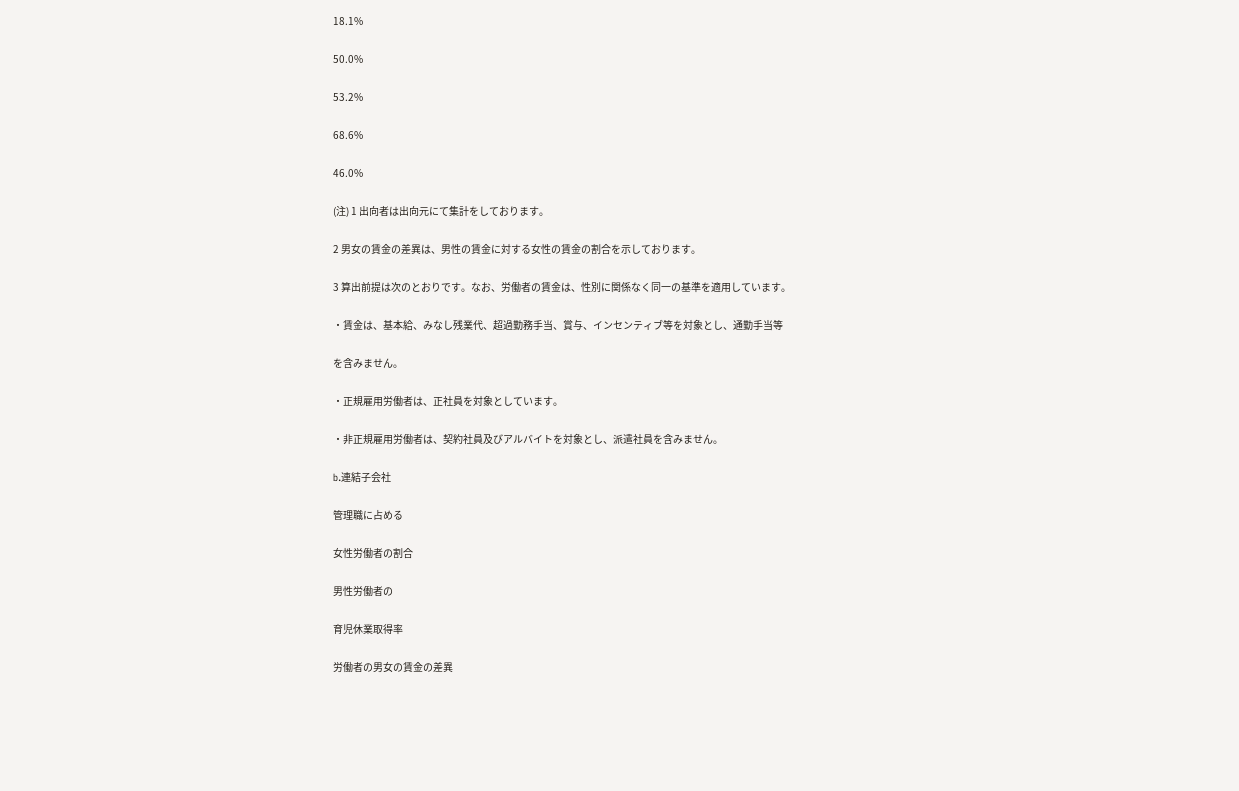18.1%

50.0%

53.2%

68.6%

46.0%

(注) 1 出向者は出向元にて集計をしております。

2 男女の賃金の差異は、男性の賃金に対する女性の賃金の割合を示しております。

3 算出前提は次のとおりです。なお、労働者の賃金は、性別に関係なく同一の基準を適用しています。

・賃金は、基本給、みなし残業代、超過勤務手当、賞与、インセンティブ等を対象とし、通勤手当等

を含みません。

・正規雇用労働者は、正社員を対象としています。

・非正規雇用労働者は、契約社員及びアルバイトを対象とし、派遣社員を含みません。

b.連結子会社

管理職に占める

女性労働者の割合

男性労働者の

育児休業取得率

労働者の男女の賃金の差異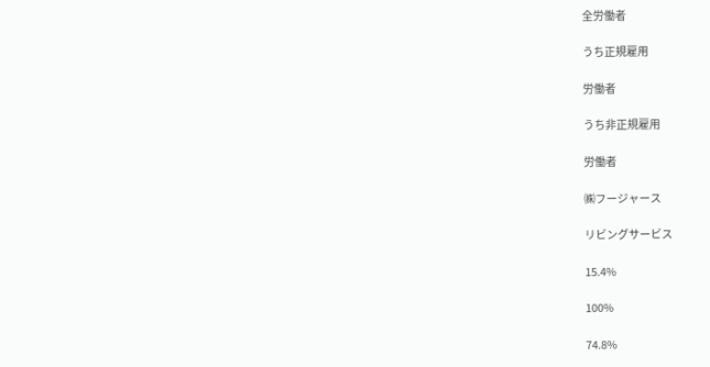全労働者

うち正規雇用

労働者

うち非正規雇用

労働者

㈱フージャース

リビングサービス

15.4%

100%

74.8%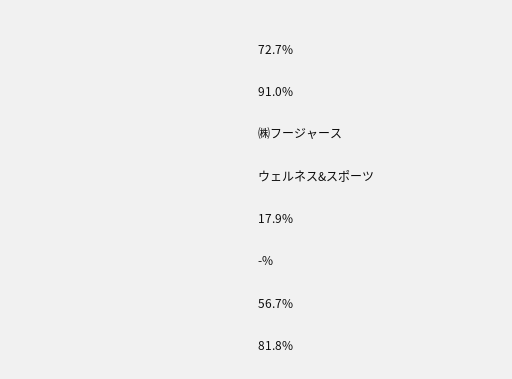72.7%

91.0%

㈱フージャース

ウェルネス&スポーツ

17.9%

-%

56.7%

81.8%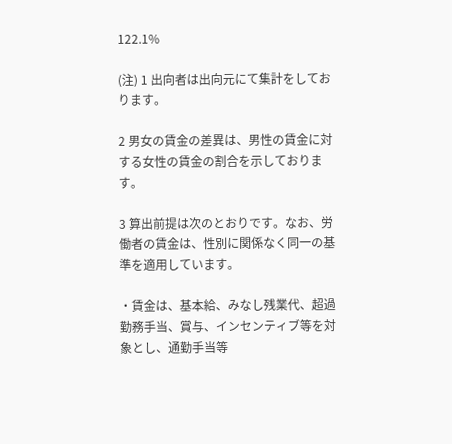122.1%

(注) 1 出向者は出向元にて集計をしております。

2 男女の賃金の差異は、男性の賃金に対する女性の賃金の割合を示しております。

3 算出前提は次のとおりです。なお、労働者の賃金は、性別に関係なく同一の基準を適用しています。

・賃金は、基本給、みなし残業代、超過勤務手当、賞与、インセンティブ等を対象とし、通勤手当等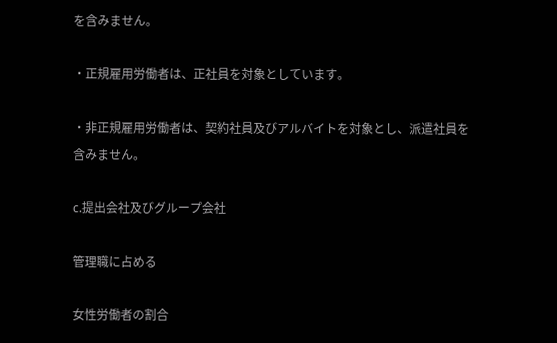を含みません。

・正規雇用労働者は、正社員を対象としています。

・非正規雇用労働者は、契約社員及びアルバイトを対象とし、派遣社員を含みません。

c.提出会社及びグループ会社

管理職に占める

女性労働者の割合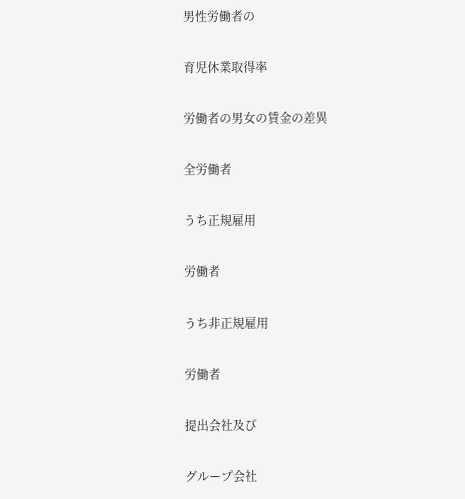男性労働者の

育児休業取得率

労働者の男女の賃金の差異

全労働者

うち正規雇用

労働者

うち非正規雇用

労働者

提出会社及び

グループ会社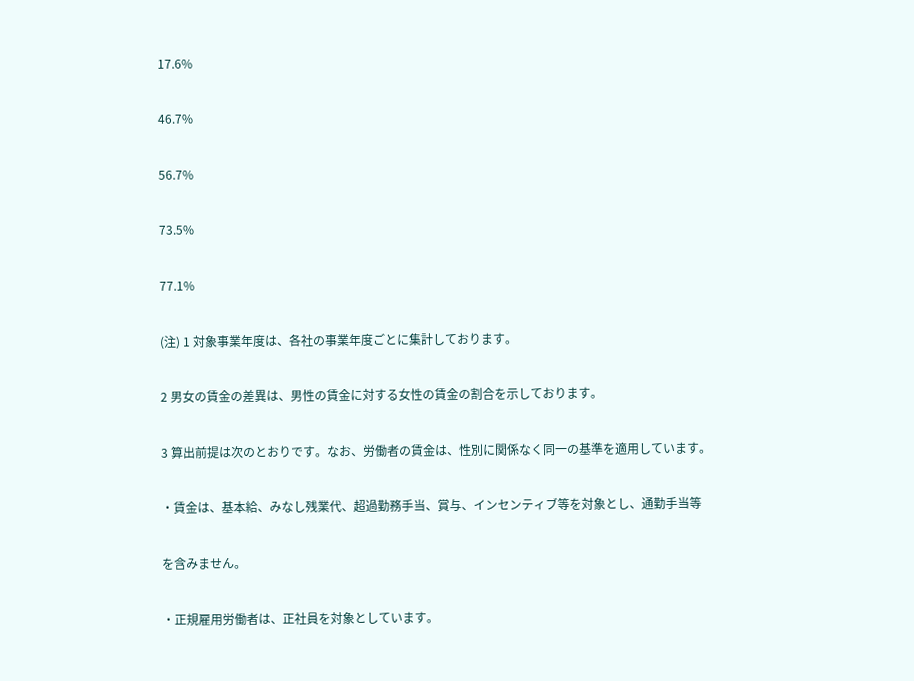17.6%

46.7%

56.7%

73.5%

77.1%

(注) 1 対象事業年度は、各社の事業年度ごとに集計しております。

2 男女の賃金の差異は、男性の賃金に対する女性の賃金の割合を示しております。

3 算出前提は次のとおりです。なお、労働者の賃金は、性別に関係なく同一の基準を適用しています。

・賃金は、基本給、みなし残業代、超過勤務手当、賞与、インセンティブ等を対象とし、通勤手当等

を含みません。

・正規雇用労働者は、正社員を対象としています。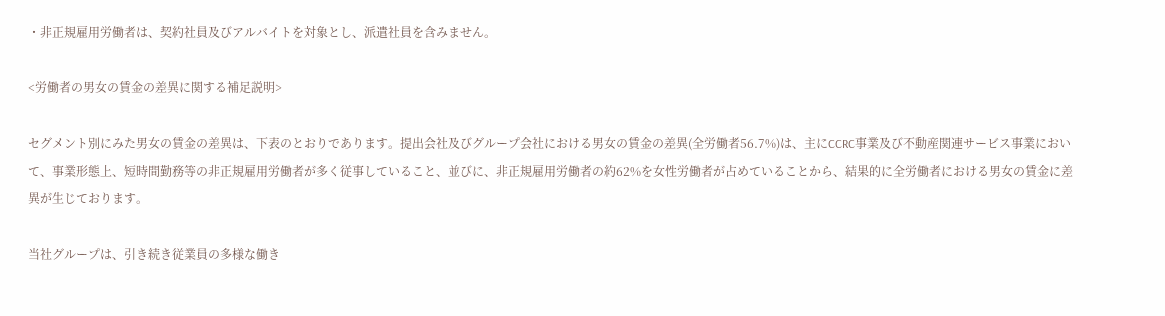・非正規雇用労働者は、契約社員及びアルバイトを対象とし、派遣社員を含みません。

<労働者の男女の賃金の差異に関する補足説明>

セグメント別にみた男女の賃金の差異は、下表のとおりであります。提出会社及びグループ会社における男女の賃金の差異(全労働者56.7%)は、主にCCRC事業及び不動産関連サービス事業において、事業形態上、短時間勤務等の非正規雇用労働者が多く従事していること、並びに、非正規雇用労働者の約62%を女性労働者が占めていることから、結果的に全労働者における男女の賃金に差異が生じております。

当社グループは、引き続き従業員の多様な働き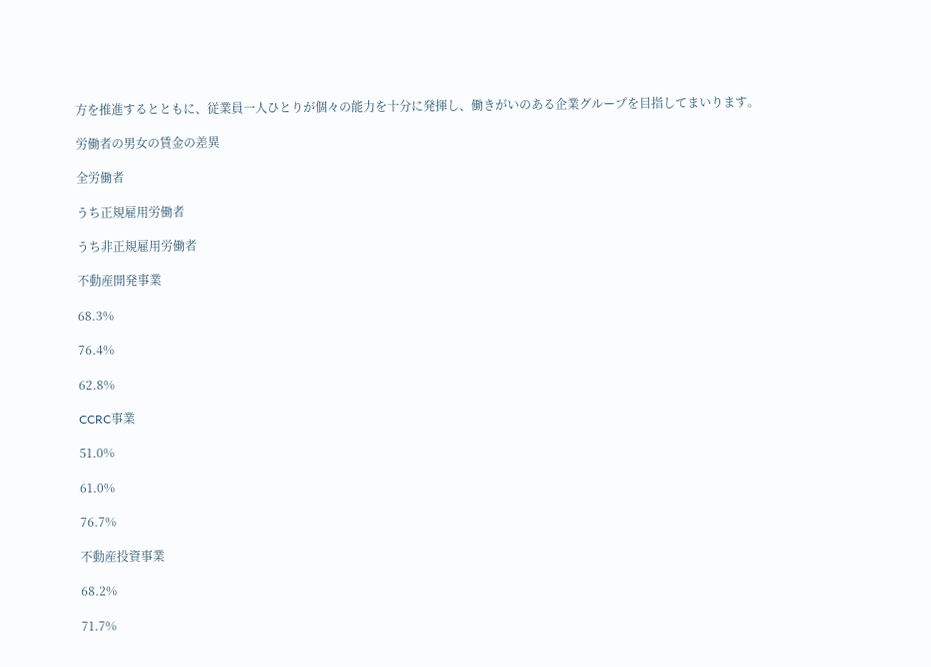方を推進するとともに、従業員一人ひとりが個々の能力を十分に発揮し、働きがいのある企業グループを目指してまいります。

労働者の男女の賃金の差異

全労働者

うち正規雇用労働者

うち非正規雇用労働者

不動産開発事業

68.3%

76.4%

62.8%

CCRC事業

51.0%

61.0%

76.7%

不動産投資事業

68.2%

71.7%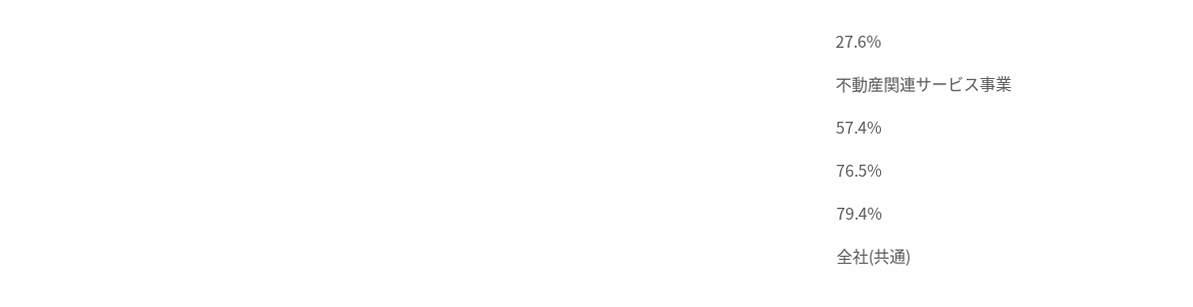27.6%

不動産関連サービス事業

57.4%

76.5%

79.4%

全社(共通)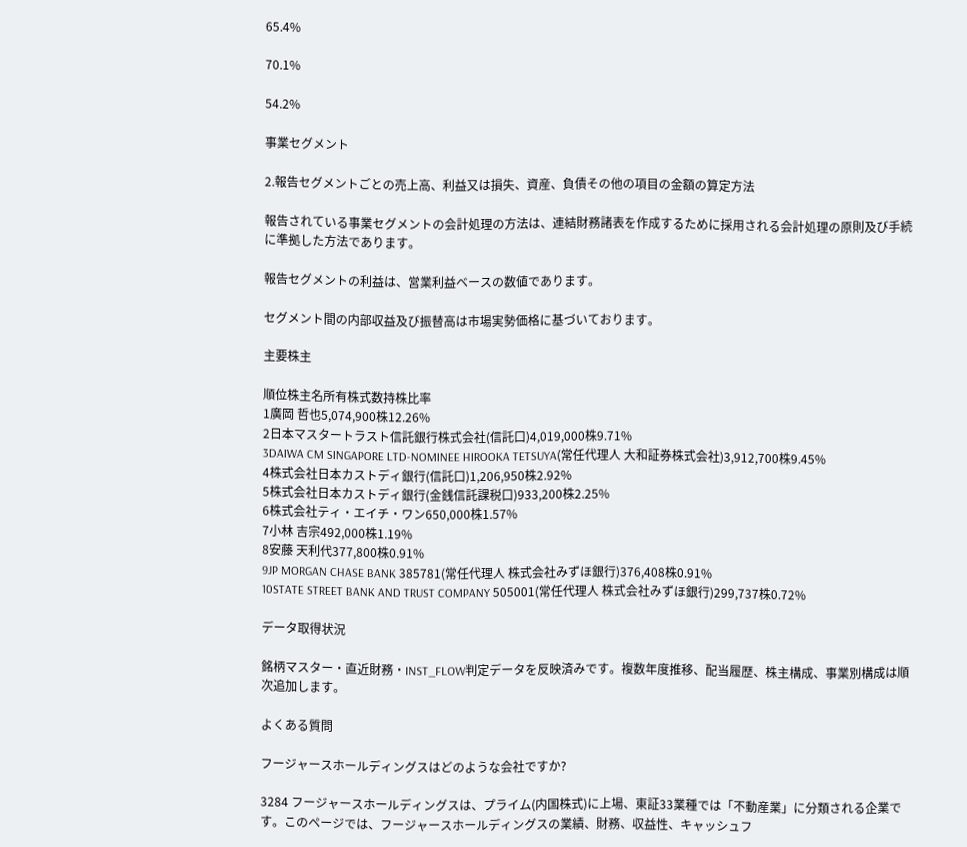65.4%

70.1%

54.2%

事業セグメント

2.報告セグメントごとの売上高、利益又は損失、資産、負債その他の項目の金額の算定方法

報告されている事業セグメントの会計処理の方法は、連結財務諸表を作成するために採用される会計処理の原則及び手続に準拠した方法であります。

報告セグメントの利益は、営業利益ベースの数値であります。

セグメント間の内部収益及び振替高は市場実勢価格に基づいております。

主要株主

順位株主名所有株式数持株比率
1廣岡 哲也5,074,900株12.26%
2日本マスタートラスト信託銀行株式会社(信託口)4,019,000株9.71%
3DAIWA CM SINGAPORE LTD-NOMINEE HIROOKA TETSUYA(常任代理人 大和証券株式会社)3,912,700株9.45%
4株式会社日本カストディ銀行(信託口)1,206,950株2.92%
5株式会社日本カストディ銀行(金銭信託課税口)933,200株2.25%
6株式会社ティ・エイチ・ワン650,000株1.57%
7小林 吉宗492,000株1.19%
8安藤 天利代377,800株0.91%
9JP MORGAN CHASE BANK 385781(常任代理人 株式会社みずほ銀行)376,408株0.91%
10STATE STREET BANK AND TRUST COMPANY 505001(常任代理人 株式会社みずほ銀行)299,737株0.72%

データ取得状況

銘柄マスター・直近財務・INST_FLOW判定データを反映済みです。複数年度推移、配当履歴、株主構成、事業別構成は順次追加します。

よくある質問

フージャースホールディングスはどのような会社ですか?

3284 フージャースホールディングスは、プライム(内国株式)に上場、東証33業種では「不動産業」に分類される企業です。このページでは、フージャースホールディングスの業績、財務、収益性、キャッシュフ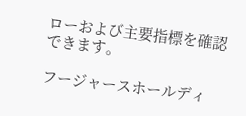ローおよび主要指標を確認できます。

フージャースホールディ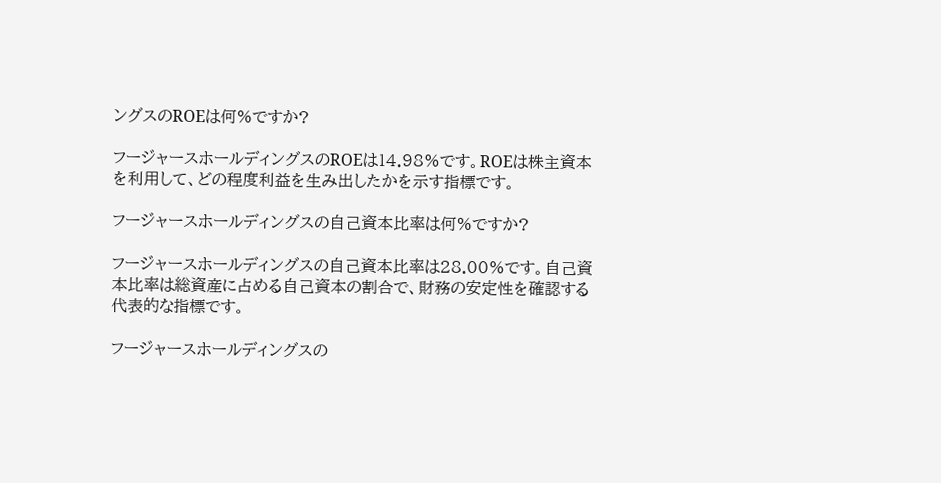ングスのROEは何%ですか?

フージャースホールディングスのROEは14.98%です。ROEは株主資本を利用して、どの程度利益を生み出したかを示す指標です。

フージャースホールディングスの自己資本比率は何%ですか?

フージャースホールディングスの自己資本比率は28.00%です。自己資本比率は総資産に占める自己資本の割合で、財務の安定性を確認する代表的な指標です。

フージャースホールディングスの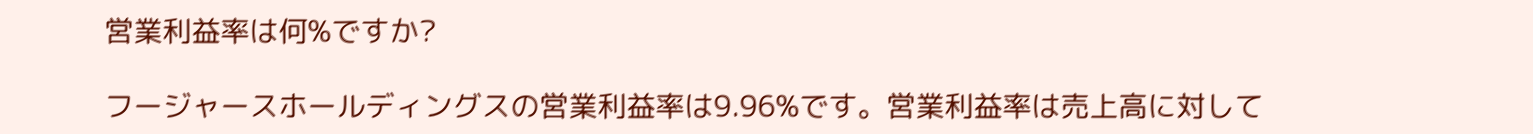営業利益率は何%ですか?

フージャースホールディングスの営業利益率は9.96%です。営業利益率は売上高に対して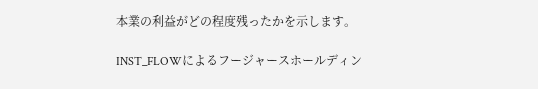本業の利益がどの程度残ったかを示します。

INST_FLOWによるフージャースホールディン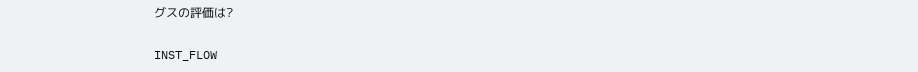グスの評価は?

INST_FLOW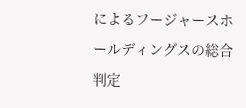によるフージャースホールディングスの総合判定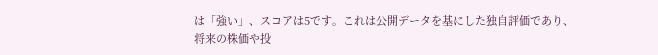は「強い」、スコアは5です。これは公開データを基にした独自評価であり、将来の株価や投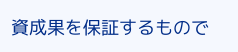資成果を保証するもので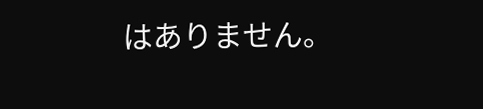はありません。